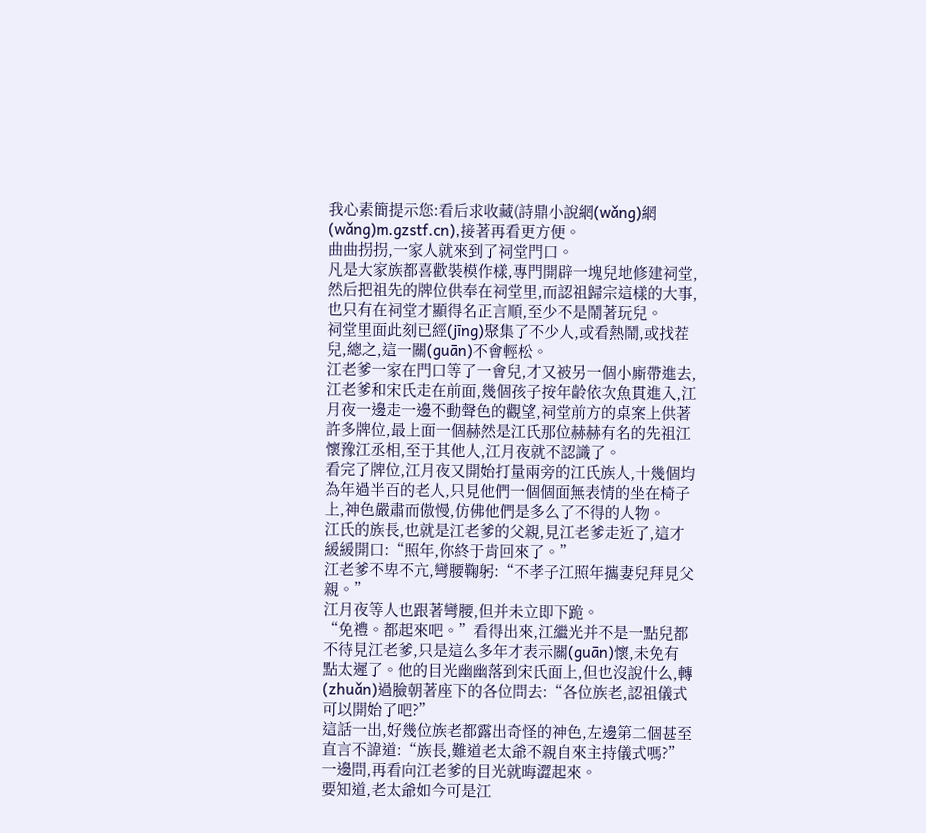我心素簡提示您:看后求收藏(詩鼎小說網(wǎng)網(wǎng)m.gzstf.cn),接著再看更方便。
曲曲拐拐,一家人就來到了祠堂門口。
凡是大家族都喜歡裝模作樣,專門開辟一塊兒地修建祠堂,然后把祖先的牌位供奉在祠堂里,而認祖歸宗這樣的大事,也只有在祠堂才顯得名正言順,至少不是鬧著玩兒。
祠堂里面此刻已經(jīng)聚集了不少人,或看熱鬧,或找茬兒,總之,這一關(guān)不會輕松。
江老爹一家在門口等了一會兒,才又被另一個小廝帶進去,江老爹和宋氏走在前面,幾個孩子按年齡依次魚貫進入,江月夜一邊走一邊不動聲色的觀望,祠堂前方的桌案上供著許多牌位,最上面一個赫然是江氏那位赫赫有名的先祖江懷豫江丞相,至于其他人,江月夜就不認識了。
看完了牌位,江月夜又開始打量兩旁的江氏族人,十幾個均為年過半百的老人,只見他們一個個面無表情的坐在椅子上,神色嚴肅而傲慢,仿佛他們是多么了不得的人物。
江氏的族長,也就是江老爹的父親,見江老爹走近了,這才緩緩開口:“照年,你終于肯回來了。”
江老爹不卑不亢,彎腰鞠躬:“不孝子江照年攜妻兒拜見父親。”
江月夜等人也跟著彎腰,但并未立即下跪。
“免禮。都起來吧。”看得出來,江繼光并不是一點兒都不待見江老爹,只是這么多年才表示關(guān)懷,未免有點太遲了。他的目光幽幽落到宋氏面上,但也沒說什么,轉(zhuǎn)過臉朝著座下的各位問去:“各位族老,認祖儀式可以開始了吧?”
這話一出,好幾位族老都露出奇怪的神色,左邊第二個甚至直言不諱道:“族長,難道老太爺不親自來主持儀式嗎?”一邊問,再看向江老爹的目光就晦澀起來。
要知道,老太爺如今可是江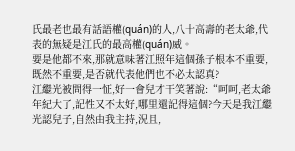氏最老也最有話語權(quán)的人,八十高壽的老太爺,代表的無疑是江氏的最高權(quán)威。
要是他都不來,那就意味著江照年這個孫子根本不重要,既然不重要,是否就代表他們也不必太認真?
江繼光被問得一怔,好一會兒才干笑著說:“呵呵,老太爺年紀大了,記性又不太好,哪里還記得這個?今天是我江繼光認兒子,自然由我主持,況且,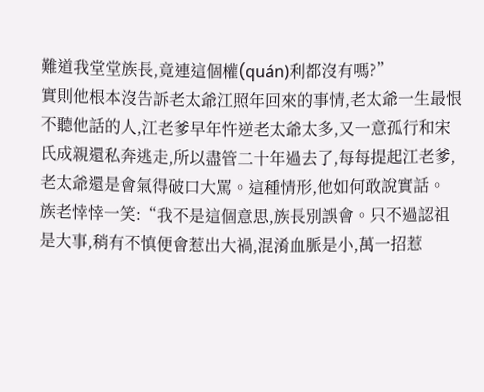難道我堂堂族長,竟連這個權(quán)利都沒有嗎?”
實則他根本沒告訴老太爺江照年回來的事情,老太爺一生最恨不聽他話的人,江老爹早年忤逆老太爺太多,又一意孤行和宋氏成親還私奔逃走,所以盡管二十年過去了,每每提起江老爹,老太爺還是會氣得破口大罵。這種情形,他如何敢說實話。
族老悻悻一笑:“我不是這個意思,族長別誤會。只不過認祖是大事,稍有不慎便會惹出大禍,混淆血脈是小,萬一招惹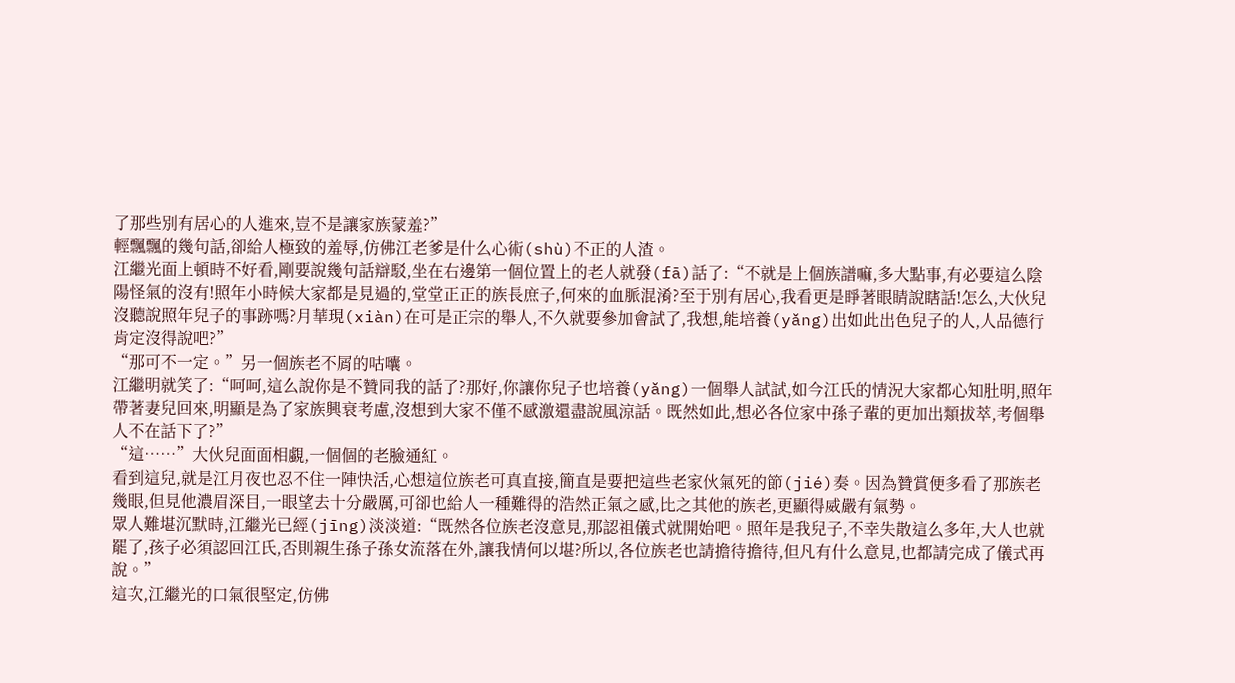了那些別有居心的人進來,豈不是讓家族蒙羞?”
輕飄飄的幾句話,卻給人極致的羞辱,仿佛江老爹是什么心術(shù)不正的人渣。
江繼光面上頓時不好看,剛要說幾句話辯駁,坐在右邊第一個位置上的老人就發(fā)話了:“不就是上個族譜嘛,多大點事,有必要這么陰陽怪氣的沒有!照年小時候大家都是見過的,堂堂正正的族長庶子,何來的血脈混淆?至于別有居心,我看更是睜著眼睛說瞎話!怎么,大伙兒沒聽說照年兒子的事跡嗎?月華現(xiàn)在可是正宗的舉人,不久就要參加會試了,我想,能培養(yǎng)出如此出色兒子的人,人品德行肯定沒得說吧?”
“那可不一定。”另一個族老不屑的咕囔。
江繼明就笑了:“呵呵,這么說你是不贊同我的話了?那好,你讓你兒子也培養(yǎng)一個舉人試試,如今江氏的情況大家都心知肚明,照年帶著妻兒回來,明顯是為了家族興衰考慮,沒想到大家不僅不感激還盡說風涼話。既然如此,想必各位家中孫子輩的更加出類拔萃,考個舉人不在話下了?”
“這……”大伙兒面面相覷,一個個的老臉通紅。
看到這兒,就是江月夜也忍不住一陣快活,心想這位族老可真直接,簡直是要把這些老家伙氣死的節(jié)奏。因為贊賞便多看了那族老幾眼,但見他濃眉深目,一眼望去十分嚴厲,可卻也給人一種難得的浩然正氣之感,比之其他的族老,更顯得威嚴有氣勢。
眾人難堪沉默時,江繼光已經(jīng)淡淡道:“既然各位族老沒意見,那認祖儀式就開始吧。照年是我兒子,不幸失散這么多年,大人也就罷了,孩子必須認回江氏,否則親生孫子孫女流落在外,讓我情何以堪?所以,各位族老也請擔待擔待,但凡有什么意見,也都請完成了儀式再說。”
這次,江繼光的口氣很堅定,仿佛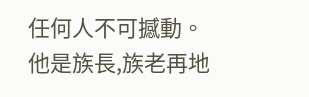任何人不可撼動。
他是族長,族老再地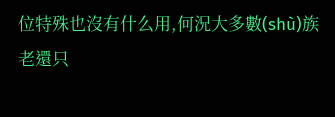位特殊也沒有什么用,何況大多數(shù)族老還只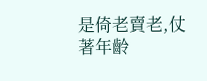是倚老賣老,仗著年齡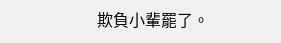欺負小輩罷了。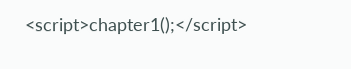<script>chapter1();</script>